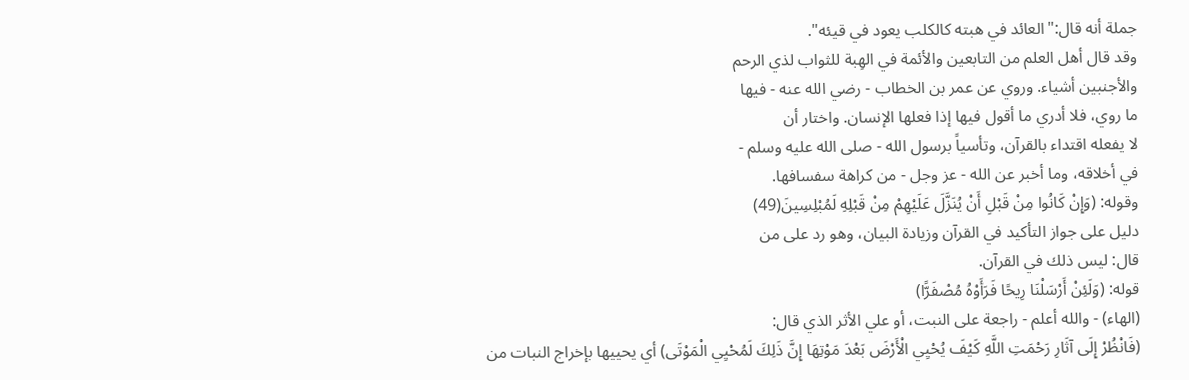جملة أنه قال:"العائد في هبته كالكلب يعود في قيئه".
وقد قال أهل العلم من التابعين والأئمة في الهِبة للثواب لذي الرحم
والأجنبين أشياء. وروي عن عمر بن الخطاب - رضي الله عنه - فيها
ما روي، فلا أدري ما أقول فيها إذا فعلها الإنسان. واختار أن
لا يفعله اقتداء بالقرآن، وتأسياً برسول الله - صلى الله عليه وسلم -
في أخلاقه، وما أخبر عن الله - عز وجل - من كراهة سفسافها.
وقوله: (وَإِنْ كَانُوا مِنْ قَبْلِ أَنْ يُنَزَّلَ عَلَيْهِمْ مِنْ قَبْلِهِ لَمُبْلِسِينَ(49)
دليل على جواز التأكيد في القرآن وزيادة البيان، وهو رد على من
قال: ليس ذلك في القرآن.
قوله: (وَلَئِنْ أَرْسَلْنَا رِيحًا فَرَأَوْهُ مُصْفَرًّا)
(الهاء) - والله أعلم - راجعة على النبت، أو علي الأثر الذي قال:
(فَانْظُرْ إِلَى آثَارِ رَحْمَتِ اللَّهِ كَيْفَ يُحْيِي الْأَرْضَ بَعْدَ مَوْتِهَا إِنَّ ذَلِكَ لَمُحْيِي الْمَوْتَى) أي يحييها بإخراج النبات من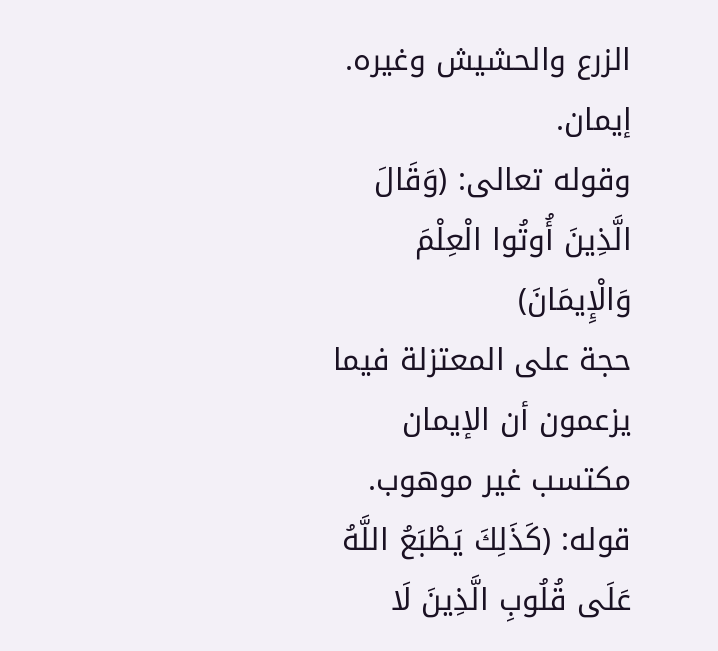الزرع والحشيش وغيره.
إيمان.
وقوله تعالى: (وَقَالَ الَّذِينَ أُوتُوا الْعِلْمَ وَالْإِيمَانَ)
حجة على المعتزلة فيما يزعمون أن الإيمان مكتسب غير موهوب.
قوله: (كَذَلِكَ يَطْبَعُ اللَّهُ عَلَى قُلُوبِ الَّذِينَ لَا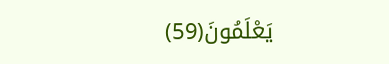يَعْلَمُونَ(59)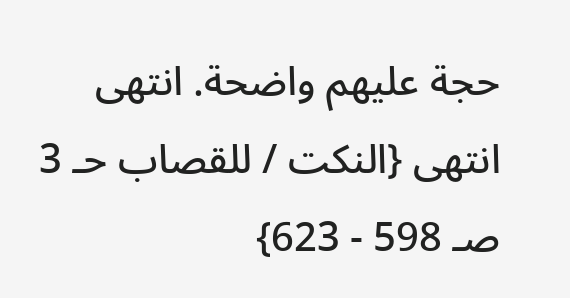حجة عليهم واضحة. انتهى انتهى {النكت / للقصاب حـ 3 صـ 598 - 623}